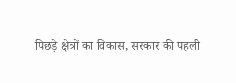पिछड़े क्षेत्रों का विकास, सरकार की पहली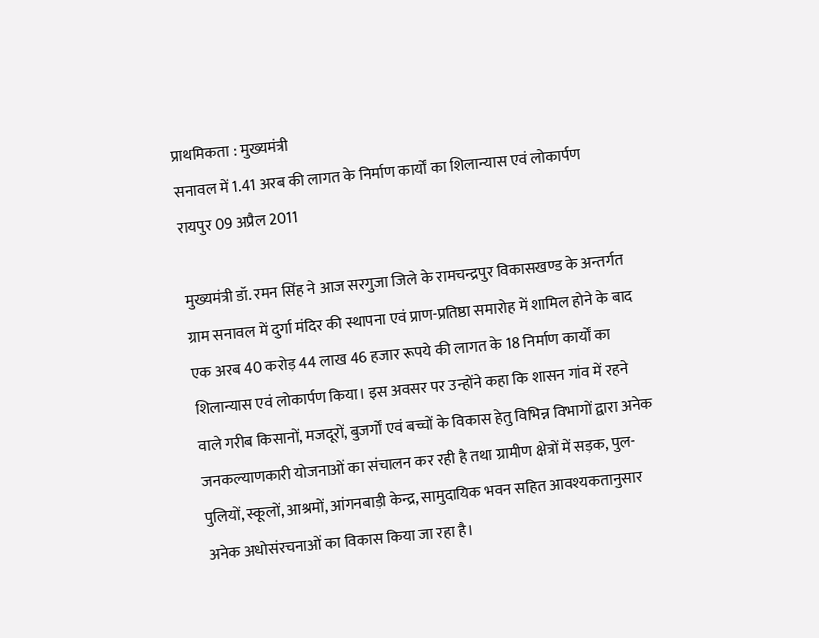प्राथमिकता : मुख्यमंत्री
सनावल में 1.41 अरब की लागत के निर्माण कार्यों का शिलान्यास एवं लोकार्पण
रायपुर 09 अप्रैल 2011

मुख्यमंत्री डॉ. रमन सिंह ने आज सरगुजा जिले के रामचन्द्रपुर विकासखण्ड के अन्तर्गत ग्राम सनावल में दुर्गा मंदिर की स्थापना एवं प्राण-प्रतिष्ठा समारोह में शामिल होने के बाद एक अरब 40 करोड़ 44 लाख 46 हजार रूपये की लागत के 18 निर्माण कार्यों का शिलान्यास एवं लोकार्पण किया। इस अवसर पर उन्होंने कहा कि शासन गांव में रहने वाले गरीब किसानों, मजदूरों, बुजर्गों एवं बच्चों के विकास हेतु विभिन्न विभागों द्वारा अनेक जनकल्याणकारी योजनाओं का संचालन कर रही है तथा ग्रामीण क्षेत्रों में सड़क, पुल-पुलियों, स्कूलों, आश्रमों, आंगनबाड़ी केन्द्र, सामुदायिक भवन सहित आवश्यकतानुसार अनेक अधोसंरचनाओं का विकास किया जा रहा है।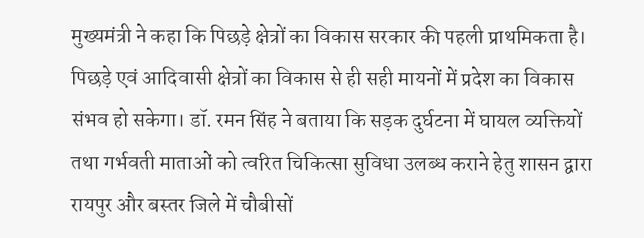मुख्यमंत्री ने कहा कि पिछड़े क्षेत्रों का विकास सरकार की पहली प्राथमिकता है। पिछड़े एवं आदिवासी क्षेत्रों का विकास से ही सही मायनों में प्रदेश का विकास संभव हो सकेगा। डॉ. रमन सिंह ने बताया कि सड़क दुर्घटना में घायल व्यक्तियों तथा गर्भवती माताओं को त्वरित चिकित्सा सुविधा उलब्ध कराने हेतु शासन द्वारा रायपुर और बस्तर जिले में चौबीसों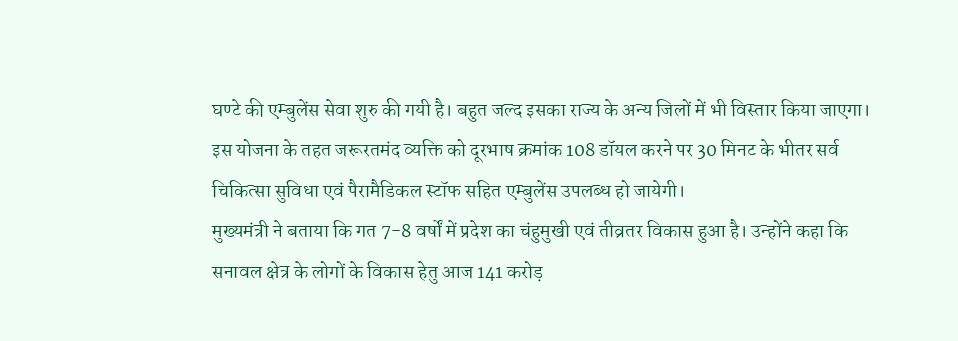घण्टे की एम्बुलेंस सेवा शुरु की गयी है। बहुत जल्द इसका राज्य के अन्य जिलों में भी विस्तार किया जाएगा। इस योजना के तहत जरूरतमंद व्यक्ति को दूरभाष क्रमांक 108 डॉयल करने पर 30 मिनट के भीतर सर्व चिकित्सा सुविधा एवं पैरामैडिकल स्टॉफ सहित एम्बुलेंस उपलब्ध हो जायेगी।
मुख्यमंत्री ने बताया कि गत 7-8 वर्षों में प्रदेश का चंहुमुखी एवं तीव्रतर विकास हुआ है। उन्होंने कहा कि सनावल क्षेत्र के लोगों के विकास हेतु आज 141 करोड़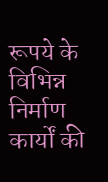रूपये के विभिन्न निर्माण कार्यों की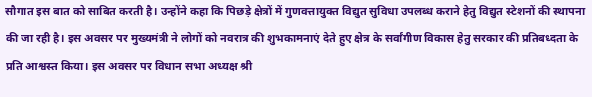सौगात इस बात को साबित करती है। उन्होंने कहा कि पिछड़े क्षेत्रों में गुणवत्तायुक्त विद्युत सुविधा उपलब्ध कराने हेतु विद्युत स्टेशनों की स्थापना की जा रही है। इस अवसर पर मुख्यमंत्री ने लोगों को नवरात्र की शुभकामनाएं देते हुए क्षेत्र के सर्वांगीण विकास हेतु सरकार की प्रतिबध्दता के प्रति आश्वस्त किया। इस अवसर पर विधान सभा अध्यक्ष श्री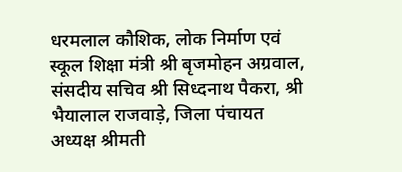धरमलाल कौशिक, लोक निर्माण एवं स्कूल शिक्षा मंत्री श्री बृजमोहन अग्रवाल, संसदीय सचिव श्री सिध्दनाथ पैकरा, श्री भैयालाल राजवाड़े, जिला पंचायत अध्यक्ष श्रीमती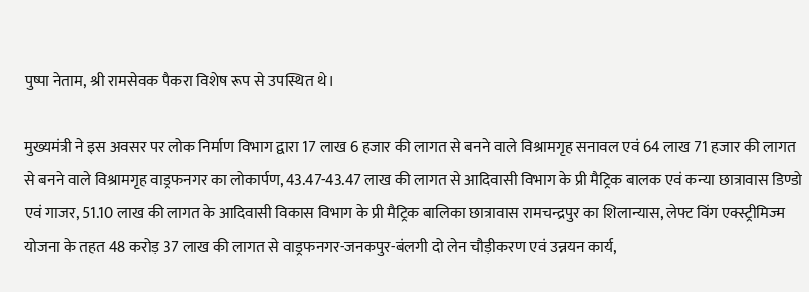पुष्पा नेताम, श्री रामसेवक पैकरा विशेष रूप से उपस्थित थे।

मुख्यमंत्री ने इस अवसर पर लोक निर्माण विभाग द्वारा 17 लाख 6 हजार की लागत से बनने वाले विश्रामगृह सनावल एवं 64 लाख 71 हजार की लागत से बनने वाले विश्रामगृह वाड्रफनगर का लोकार्पण, 43.47-43.47 लाख की लागत से आदिवासी विभाग के प्री मैट्रिक बालक एवं कन्या छात्रावास डिण्डो एवं गाजर, 51.10 लाख की लागत के आदिवासी विकास विभाग के प्री मैट्रिक बालिका छात्रावास रामचन्द्रपुर का शिलान्यास, लेफ्ट विंग एक्स्ट्रीमिज्म योजना के तहत 48 करोड़ 37 लाख की लागत से वाड्रफनगर-जनकपुर-बंलगी दो लेन चौड़ीकरण एवं उन्नयन कार्य,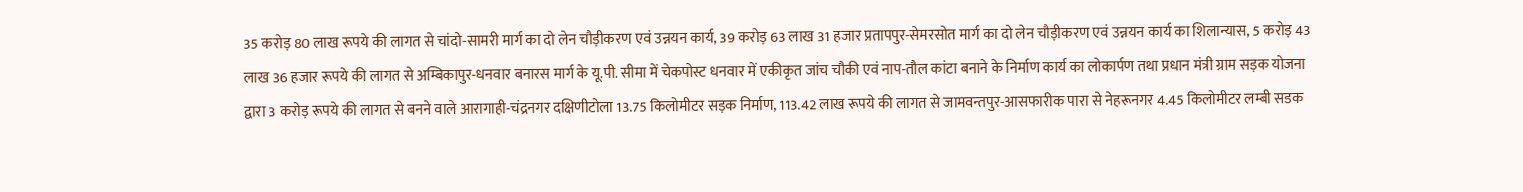35 करोड़ 80 लाख रूपये की लागत से चांदो-सामरी मार्ग का दो लेन चौड़ीकरण एवं उन्नयन कार्य, 39 करोड़ 63 लाख 31 हजार प्रतापपुर-सेमरसोत मार्ग का दो लेन चौड़ीकरण एवं उन्नयन कार्य का शिलान्यास, 5 करोड़ 43 लाख 36 हजार रूपये की लागत से अम्बिकापुर-धनवार बनारस मार्ग के यू.पी. सीमा में चेकपोस्ट धनवार में एकीकृत जांच चौकी एवं नाप-तौल कांटा बनाने के निर्माण कार्य का लोकार्पण तथा प्रधान मंत्री ग्राम सड़क योजना द्वारा 3 करोड़ रूपये की लागत से बनने वाले आरागाही-चंद्रनगर दक्षिणीटोला 13.75 किलोमीटर सड़क निर्माण, 113.42 लाख रूपये की लागत से जामवन्तपुर-आसफारीक पारा से नेहरूनगर 4.45 किलोमीटर लम्बी सडक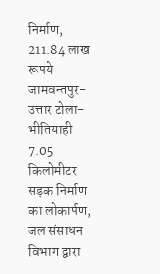निर्माण, 211.84 लाख रूपये जामवन्तपुर-उत्तार टोला-भीतियाही 7.05 किलोमीटर सड़क निर्माण का लोकार्पण, जल संसाधन विभाग द्वारा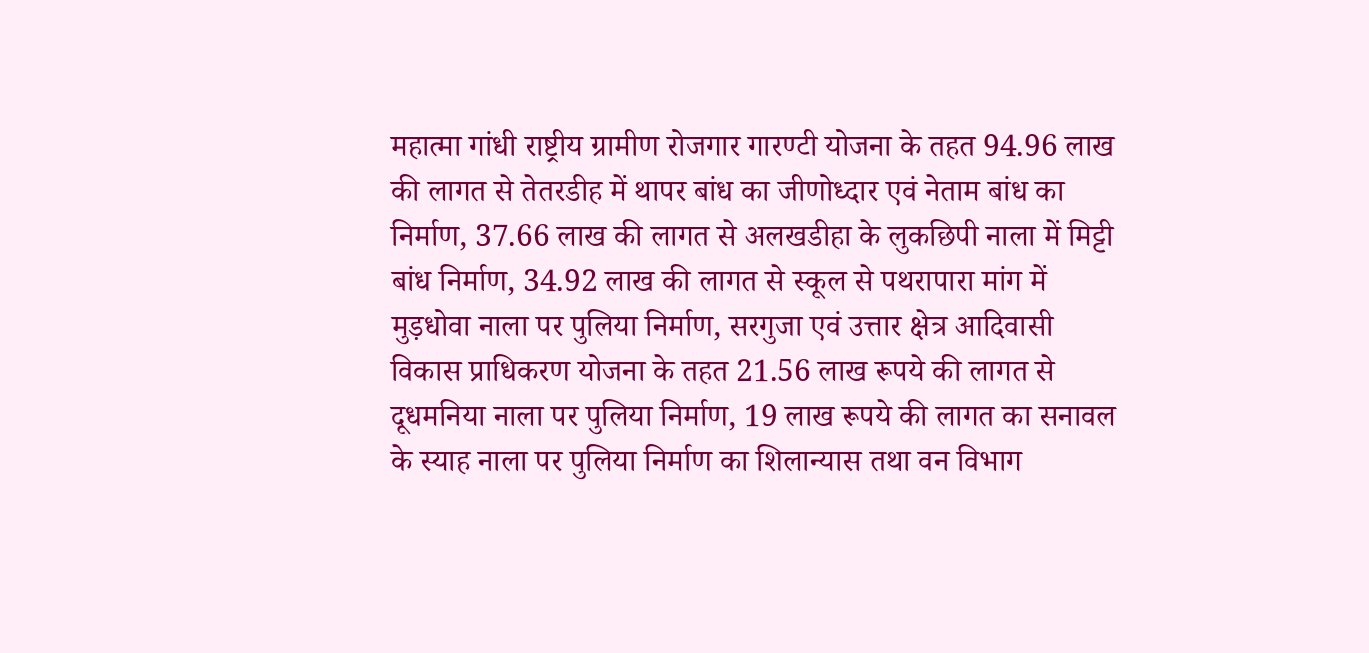महात्मा गांधी राष्ट्रीय ग्रामीण रोजगार गारण्टी योजना के तहत 94.96 लाख की लागत से तेतरडीह में थापर बांध का जीणोध्दार एवं नेताम बांध का निर्माण, 37.66 लाख की लागत से अलखडीहा के लुकछिपी नाला में मिट्टी बांध निर्माण, 34.92 लाख की लागत से स्कूल से पथरापारा मांग में मुड़धोवा नाला पर पुलिया निर्माण, सरगुजा एवं उत्तार क्षेत्र आदिवासी विकास प्राधिकरण योजना के तहत 21.56 लाख रूपये की लागत से दूधमनिया नाला पर पुलिया निर्माण, 19 लाख रूपये की लागत का सनावल के स्याह नाला पर पुलिया निर्माण का शिलान्यास तथा वन विभाग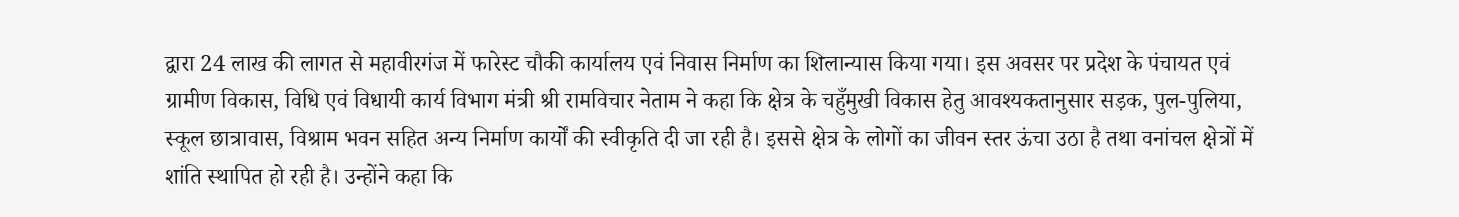द्वारा 24 लाख की लागत से महावीरगंज में फारेस्ट चौकी कार्यालय एवं निवास निर्माण का शिलान्यास किया गया। इस अवसर पर प्रदेश के पंचायत एवं ग्रामीण विकास, विधि एवं विधायी कार्य विभाग मंत्री श्री रामविचार नेताम ने कहा कि क्षेत्र के चहुँमुखी विकास हेतु आवश्यकतानुसार सड़क, पुल-पुलिया, स्कूल छात्रावास, विश्राम भवन सहित अन्य निर्माण कार्यों की स्वीकृति दी जा रही है। इससे क्षेत्र के लोगों का जीवन स्तर ऊंचा उठा है तथा वनांचल क्षेत्रों में शांति स्थापित हो रही है। उन्होंने कहा कि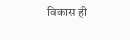विकास ही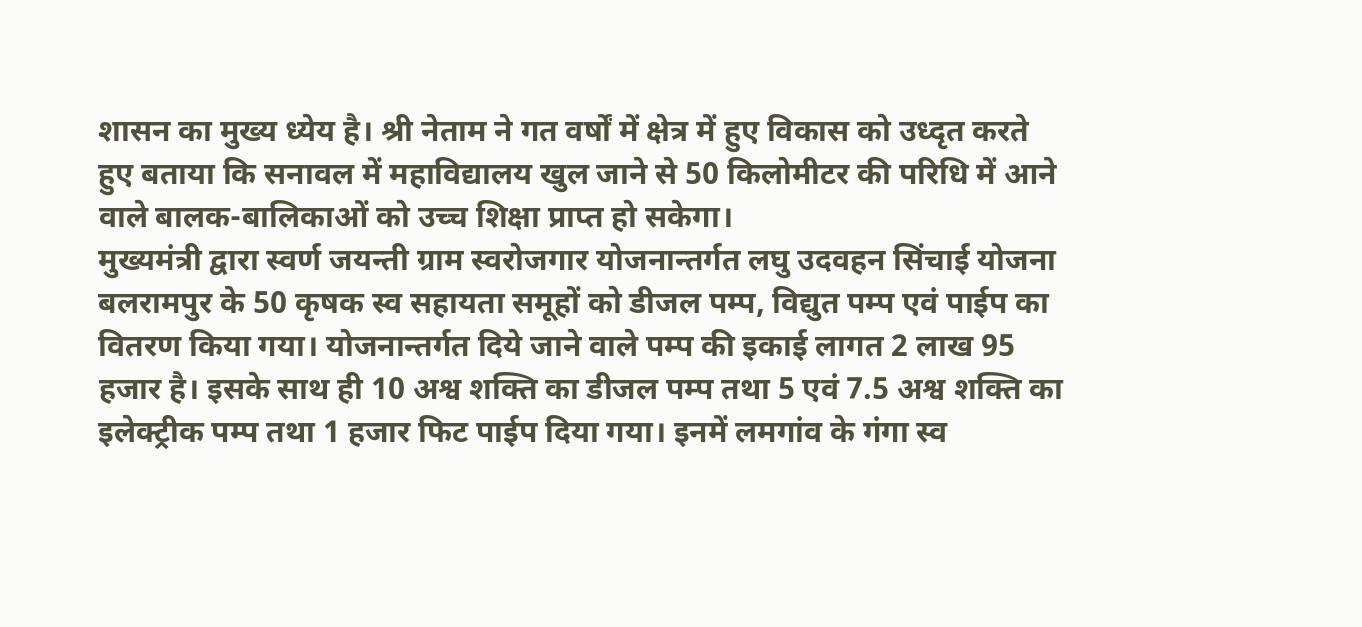शासन का मुख्य ध्येय है। श्री नेताम ने गत वर्षों में क्षेत्र में हुए विकास को उध्दृत करते हुए बताया कि सनावल में महाविद्यालय खुल जाने से 50 किलोमीटर की परिधि में आने वाले बालक-बालिकाओं को उच्च शिक्षा प्राप्त हो सकेगा।
मुख्यमंत्री द्वारा स्वर्ण जयन्ती ग्राम स्वरोजगार योजनान्तर्गत लघु उदवहन सिंचाई योजना बलरामपुर के 50 कृषक स्व सहायता समूहों को डीजल पम्प, विद्युत पम्प एवं पाईप का वितरण किया गया। योजनान्तर्गत दिये जाने वाले पम्प की इकाई लागत 2 लाख 95 हजार है। इसके साथ ही 10 अश्व शक्ति का डीजल पम्प तथा 5 एवं 7.5 अश्व शक्ति का इलेक्ट्रीक पम्प तथा 1 हजार फिट पाईप दिया गया। इनमें लमगांव के गंगा स्व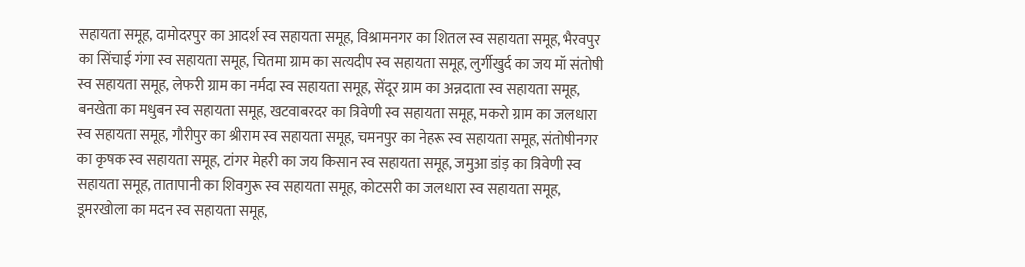सहायता समूह, दामोदरपुर का आदर्श स्व सहायता समूह, विश्रामनगर का शितल स्व सहायता समूह, भैरवपुर का सिंचाई गंगा स्व सहायता समूह, चितमा ग्राम का सत्यदीप स्व सहायता समूह, लुर्गीखुर्द का जय मॉ संतोषी स्व सहायता समूह, लेफरी ग्राम का नर्मदा स्व सहायता समूह, सेंदूर ग्राम का अन्नदाता स्व सहायता समूह, बनखेता का मधुबन स्व सहायता समूह, खटवाबरदर का त्रिवेणी स्व सहायता समूह, मकरो ग्राम का जलधारा स्व सहायता समूह, गौरीपुर का श्रीराम स्व सहायता समूह, चमनपुर का नेहरू स्व सहायता समूह, संतोषीनगर का कृषक स्व सहायता समूह, टांगर मेहरी का जय किसान स्व सहायता समूह, जमुआ डांड़ का त्रिवेणी स्व सहायता समूह, तातापानी का शिवगुरू स्व सहायता समूह, कोटसरी का जलधारा स्व सहायता समूह, डूमरखोला का मदन स्व सहायता समूह,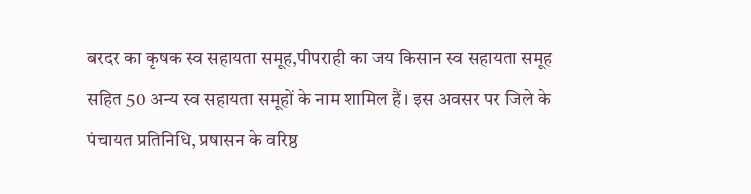बरदर का कृषक स्व सहायता समूह,पीपराही का जय किसान स्व सहायता समूह सहित 50 अन्य स्व सहायता समूहों के नाम शामिल हैं। इस अवसर पर जिले के पंचायत प्रतिनिधि, प्रषासन के वरिष्ठ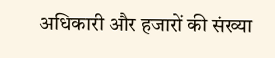अधिकारी और हजारों की संख्या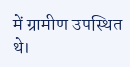में ग्रामीण उपस्थित थे।